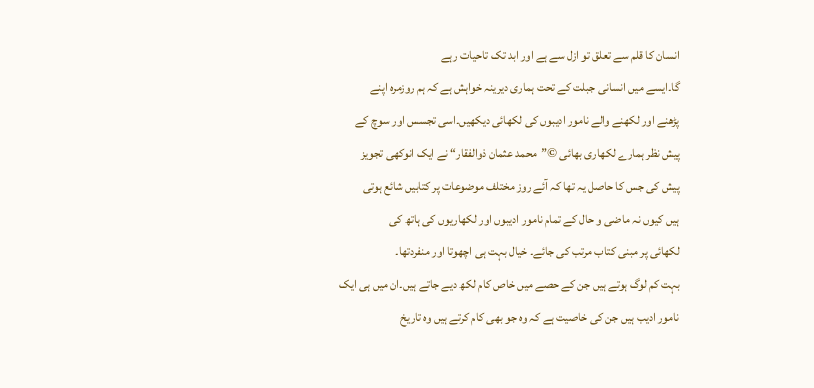انسان کا قلم سے تعلق تو ازل سے ہے اور ابد تک تاحیات رہے
گا۔ایسے میں انسانی جبلت کے تحت ہماری دیرینہ خواہش ہے کہ ہم روزمرہ اپنے
پڑھنے اور لکھنے والے نامور ادیبوں کی لکھائی دیکھیں۔اسی تجسس اور سوچ کے
پیش نظر ہمارے لکھاری بھائی ©”محمد عثمان ذوالفقار“ نے ایک انوکھی تجویز
پیش کی جس کا حاصل یہ تھا کہ آئے روز مختلف موضوعات پر کتابیں شائع ہوتی
ہیں کیوں نہ ماضی و حال کے تمام نامور ادیبوں اور لکھاریوں کی ہاتھ کی
لکھائی پر مبنی کتاب مرتب کی جائے۔ خیال بہت ہی اچھوتا اور منفردتھا۔
بہت کم لوگ ہوتے ہیں جن کے حصے میں خاص کام لکھ دیے جاتے ہیں۔ان میں ہی ایک
نامور ادیب ہیں جن کی خاصیت ہے کہ وہ جو بھی کام کرتے ہیں وہ تاریخ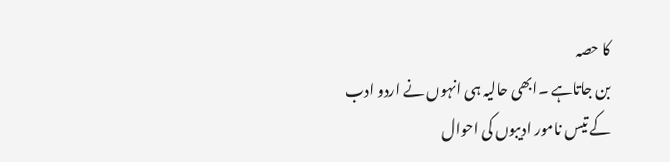کا حصہ
بن جاتاہے ۔ابھی حالیہ ہی انہوں نے اردو ادب کے تیس نامور ادیبوں کی احوال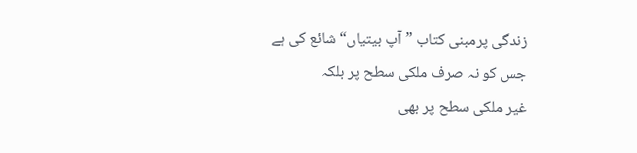زندگی پرمبنی کتاب ”آپ بیتیاں“ شائع کی ہے جس کو نہ صرف ملکی سطح پر بلکہ
غیر ملکی سطح پر بھی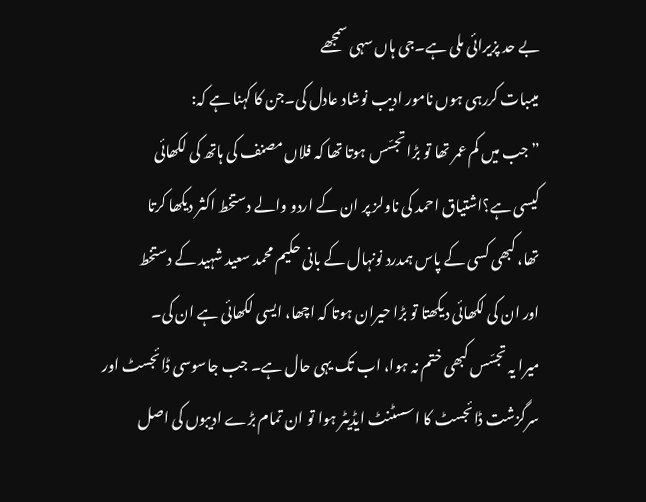بے حد پزیرائی ملی ہے۔جی ہاں سہی سمجھے
میںبات کررہی ہوں نامور ادیب نوشاد عادل کی۔جن کا کہنا ہے کہ:
”جب میں کم عمر تھا تو بڑا تجسّس ہوتا تھا کہ فلاں مصنف کی ہاتھ کی لکھائی
کیسی ہے؟اشتیاق احمد کی ناولز پر ان کے اردو والے دستخط اکثر دیکھا کرتا
تھا، کبھی کسی کے پاس ہمدرد نونہال کے بانی حکیم محمد سعید شہید کے دستخط
اور ان کی لکھائی دیکھتا تو بڑا حیران ہوتا کہ اچھا، ایسی لکھائی ہے ان کی۔
میرا یہ تجسّس کبھی ختم نہ ہوا، اب تک یہی حال ہے۔ جب جاسوسی ڈائجسٹ اور
سرگزشت ڈائجسٹ کا اسسٹنٹ ایڈیٹر ہوا تو ان تمام بڑے ادیبوں کی اصل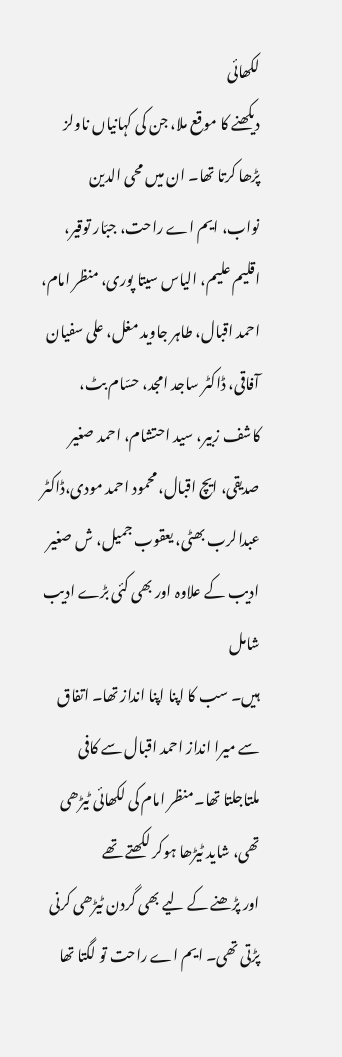لکھائی
دیکھنے کا موقع ملا، جن کی کہانیاں ناولز پڑھا کرتا تھا۔ ان میں محی الدین
نواب، ایم اے راحت، جبّار توقیر، اقلیم علیم، الیاس سیتا پوری، منظر امام،
احمد اقبال، طاہر جاوید مغل، علی سفیان آفاقی، ڈاکٹر ساجد امجد، حسّام بٹ،
کاشف زبیر، سید احتشام، احمد صغیر صدیقی، ایچ اقبال، محمود احمد مودی،ڈاکٹر
عبدالرب بھٹی، یعقوب جمیل، ش صغیر ادیب کے علاوہ اور بھی کئی بڑے ادیب شامل
ہیں۔ سب کا اپنا اپنا انداز تھا۔ اتفاق سے میرا انداز احمد اقبال سے کافی
ملتاجلتا تھا۔منظر امام کی لکھائی ٹیڑھی تھی، شاید ٹیڑھا ہوکر لکھتے تھے
اور پڑھنے کے لیے بھی گردن ٹیڑھی کرنی پڑتی تھی۔ ایم اے راحت تو لگتا تھا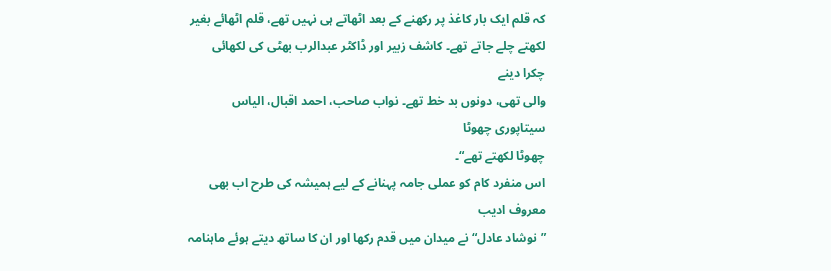کہ قلم ایک بار کاغذ پر رکھنے کے بعد اٹھاتے ہی نہیں تھے، قلم اٹھائے بغیر
لکھتے چلے جاتے تھے۔ کاشف زبیر اور ڈاکٹر عبدالرب بھٹی کی لکھائی چکرا دینے
والی تھی، دونوں بد خط تھے۔ نواب صاحب، احمد اقبال، الیاس سیتاپوری چھوٹا
چھوٹا لکھتے تھے“۔
اس منفرد کام کو عملی جامہ پہنانے کے لیے ہمیشہ کی طرح اب بھی معروف ادیب
”نوشاد عادل“ نے میدان میں قدم رکھا اور ان کا ساتھ دیتے ہوئے ماہنامہ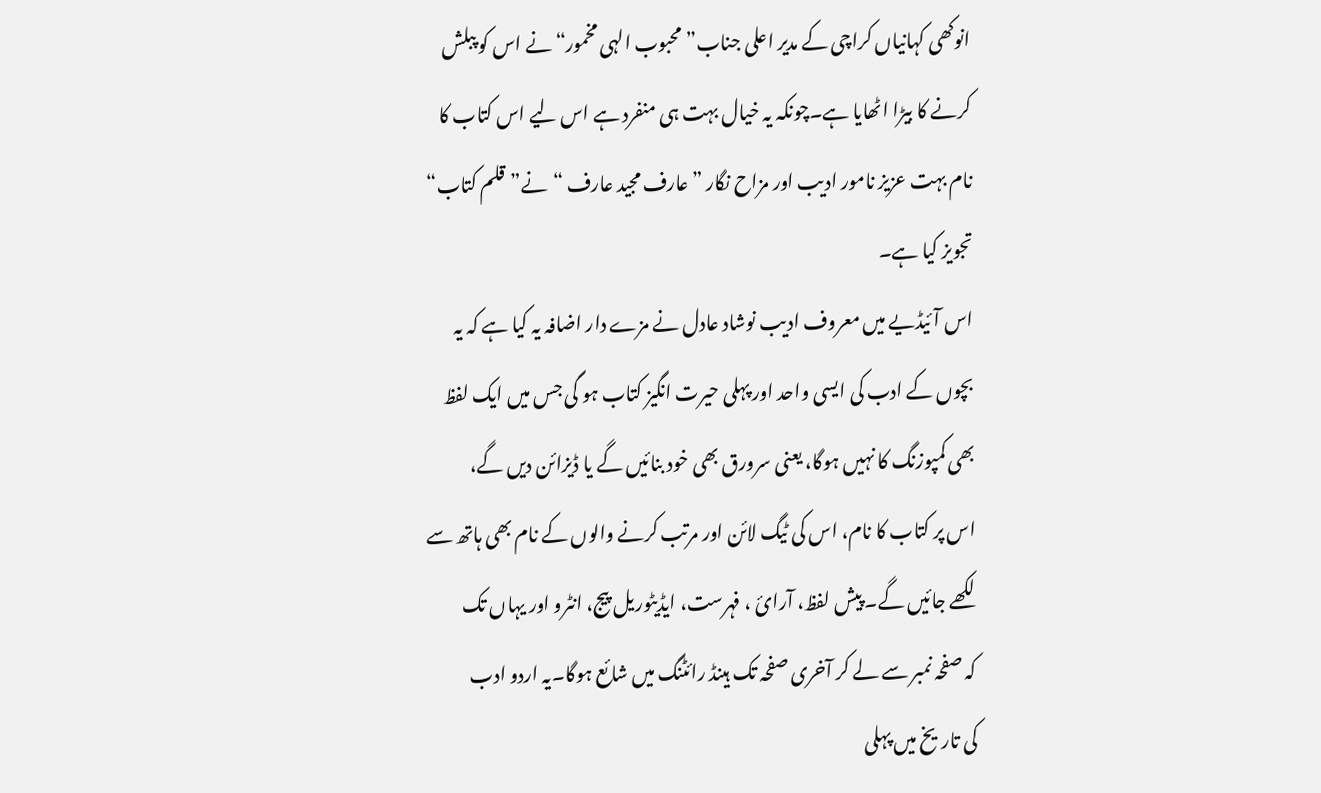انوکھی کہانیاں کراچی کے مدیر اعلی جناب”محبوب الہی مخمور“ نے اس کو پبلش
کرنے کا بیڑا اٹھایا ہے۔چونکہ یہ خیال بہت ہی منفرد ہے اس لیے اس کتاب کا
نام بہت عزیز نامور ادیب اور مزاح نگار ”عارف مجید عارف “نے”قلم کتاب“
تجویز کیا ہے۔
اس آئیڈیے میں معروف ادیب نوشاد عادل نے مزے دار اضافہ یہ کیا ہے کہ یہ
بچوں کے ادب کی ایسی واحد اور پہلی حیرت انگیز کتاب ہو گی جس میں ایک لفظ
بھی کمپوزنگ کا نہیں ہوگا، یعنی سرورق بھی خود بنائیں گے یا ڈیزائن دیں گے،
اس پر کتاب کا نام، اس کی ٹیگ لائن اور مرتب کرنے والوں کے نام بھی ہاتھ سے
لکھے جائیں گے۔ پیش لفظ، آرائ ، فہرست، ایڈیٹوریل پیج، انٹرو اور یہاں تک
کہ صفحہ نمبر سے لے کر آخری صفحہ تک ہینڈ رائٹنگ میں شائع ہوگا۔یہ اردو ادب
کی تاریخ میں پہلی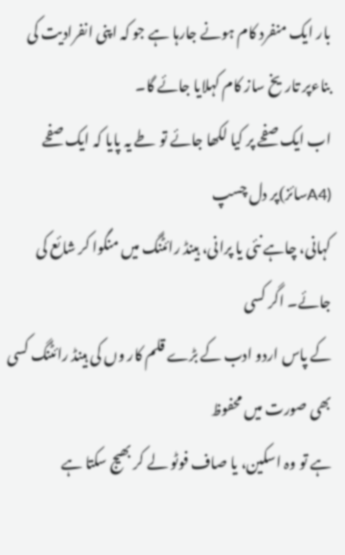بار ایک منفرد کام ہونے جارہا ہے جو کہ اپنی انفرادیت کی
بناءپر تاریخ ساز کام کہلایا جائے گا۔
اب ایک صفحے پر کیا لکھا جائے تو طے یہ پایا کہ ایک صفحے (A4سائز)پر دل چسپ
کہانی، چاہے نئی یا پرانی، ہینڈ رائٹنگ میں منگوا کر شائع کی جائے۔ اگر کسی
کے پاس اردو ادب کے بڑے قلم کار وں کی ہینڈ رائٹنگ کسی بھی صورت میں محفوظ
ہے تو وہ اسکین، یا صاف فوٹو لے کر بھیج سکتا ہے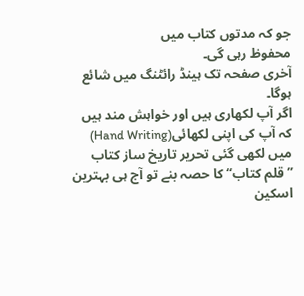جو کہ مدتوں کتاب میں
محفوظ رہی گی۔
آخری صفحہ تک ہینڈ رائٹنگ میں شائع ہوگا۔
اگر آپ لکھاری ہیں اور خواہش مند ہیں کہ آپ کی اپنی لکھائی(Hand Writing)
میں لکھی گئی تحریر تاریخ ساز کتاب ”قلم کتاب“ کا حصہ بنے تو آج ہی بہترین
اسکین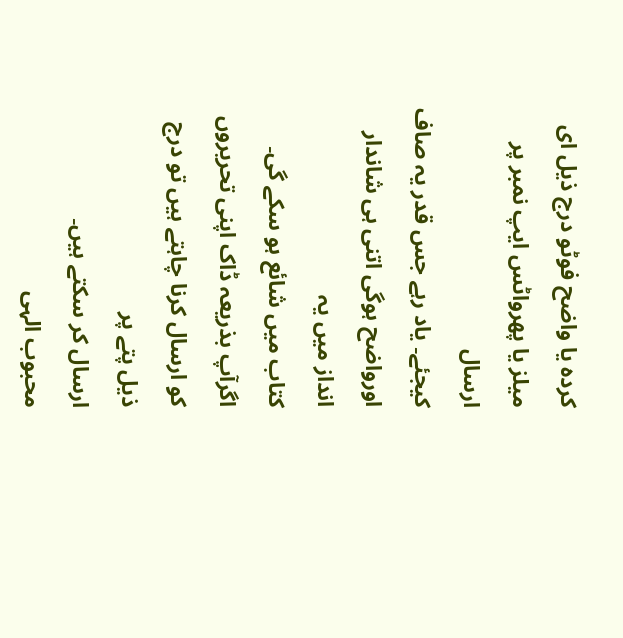کردہ یا واضح فوٹو درج ذیل ای میلز یا پھرواٹس ایپ نمبر پر ارسال
کیجئے۔ یاد رہے جس قدر یہ صاف اورواضح ہوگی اتنی ہی شاندار انداز میں یہ
کتاب میں شائع ہو سکے گی۔
اگرآپ بذریعہ ڈاک اپنی تحریروں کو ارسال کرنا چاہتے ہیں تو درج ذیل پتے پر
ارسال کر سکتے ہیں۔
محبوب الہی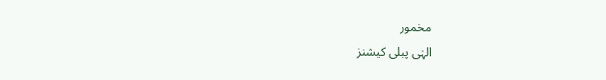مخمور
الہٰی پبلی کیشنز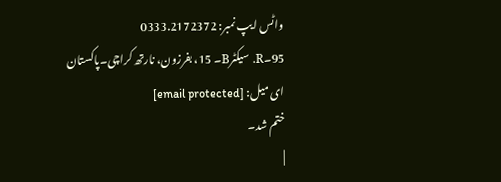واٹس ایپ نمبر: 0333.2172372
95۔R. سیکٹرB۔ 15، بفرزون، نارتھ کراچی۔پاکستان
ای میل: [email protected]
ختم شد۔
|